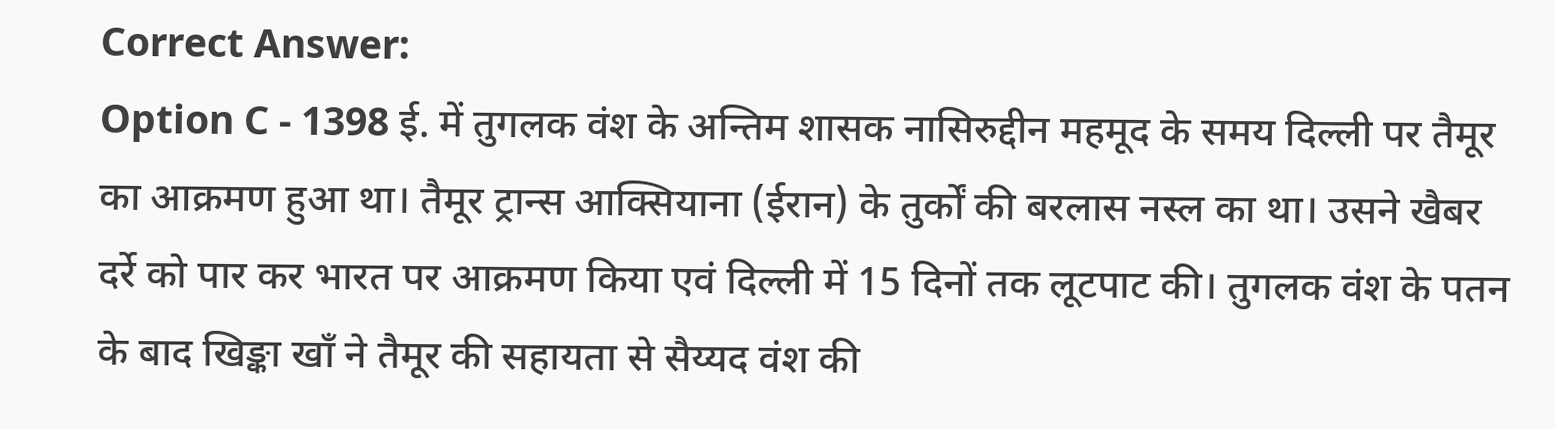Correct Answer:
Option C - 1398 ई. में तुगलक वंश के अन्तिम शासक नासिरुद्दीन महमूद के समय दिल्ली पर तैमूर का आक्रमण हुआ था। तैमूर ट्रान्स आक्सियाना (ईरान) के तुर्कों की बरलास नस्ल का था। उसने खैबर दर्रे को पार कर भारत पर आक्रमण किया एवं दिल्ली में 15 दिनों तक लूटपाट की। तुगलक वंश के पतन के बाद खिङ्का खाँ ने तैमूर की सहायता से सैय्यद वंश की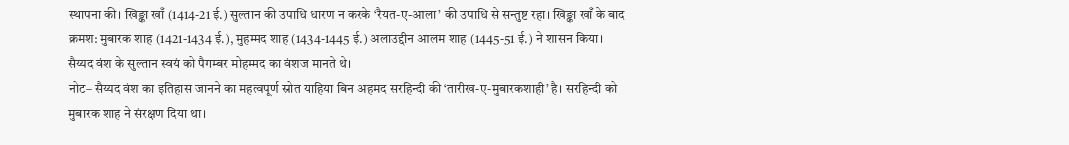स्थापना की। खिङ्का खाँ (1414-21 ई.) सुल्तान की उपाधि धारण न करके ‘रैयत-ए-आला’ की उपाधि से सन्तुष्ट रहा। खिङ्का खाँ के बाद क्रमश: मुबारक शाह (1421-1434 ई.), मुहम्मद शाह (1434-1445 ई.) अलाउद्दीन आलम शाह (1445-51 ई.) ने शासन किया। सैय्यद वंश के सुल्तान स्वयं को पैगम्बर मोहम्मद का वंशज मानते थे।
नोट– सैय्यद वंश का इतिहास जानने का महत्वपूर्ण स्रोत याहिया बिन अहमद सरहिन्दी की ‘तारीख-ए-मुबारकशाही’ है। सरहिन्दी को मुबारक शाह ने संरक्षण दिया था।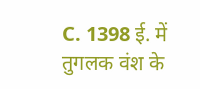C. 1398 ई. में तुगलक वंश के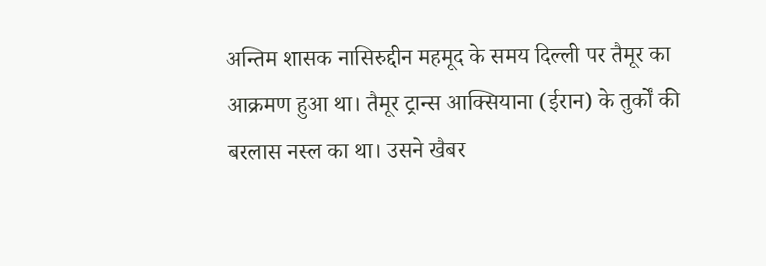अन्तिम शासक नासिरुद्दीन महमूद के समय दिल्ली पर तैमूर का आक्रमण हुआ था। तैमूर ट्रान्स आक्सियाना (ईरान) के तुर्कों की बरलास नस्ल का था। उसने खैबर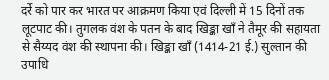दर्रे को पार कर भारत पर आक्रमण किया एवं दिल्ली में 15 दिनों तक लूटपाट की। तुगलक वंश के पतन के बाद खिङ्का खाँ ने तैमूर की सहायता से सैय्यद वंश की स्थापना की। खिङ्का खाँ (1414-21 ई.) सुल्तान की उपाधि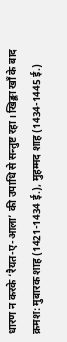धारण न करके ‘रैयत-ए-आला’ की उपाधि से सन्तुष्ट रहा। खिङ्का खाँ के बाद क्रमश: मुबारक शाह (1421-1434 ई.), मुहम्मद शाह (1434-1445 ई.)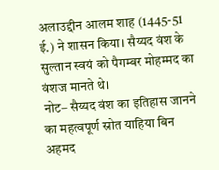अलाउद्दीन आलम शाह (1445-51 ई.) ने शासन किया। सैय्यद वंश के सुल्तान स्वयं को पैगम्बर मोहम्मद का वंशज मानते थे।
नोट– सैय्यद वंश का इतिहास जानने का महत्वपूर्ण स्रोत याहिया बिन अहमद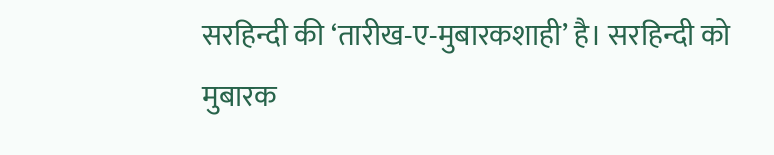सरहिन्दी की ‘तारीख-ए-मुबारकशाही’ है। सरहिन्दी को मुबारक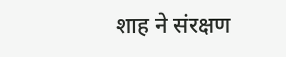शाह ने संरक्षण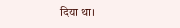दिया था।